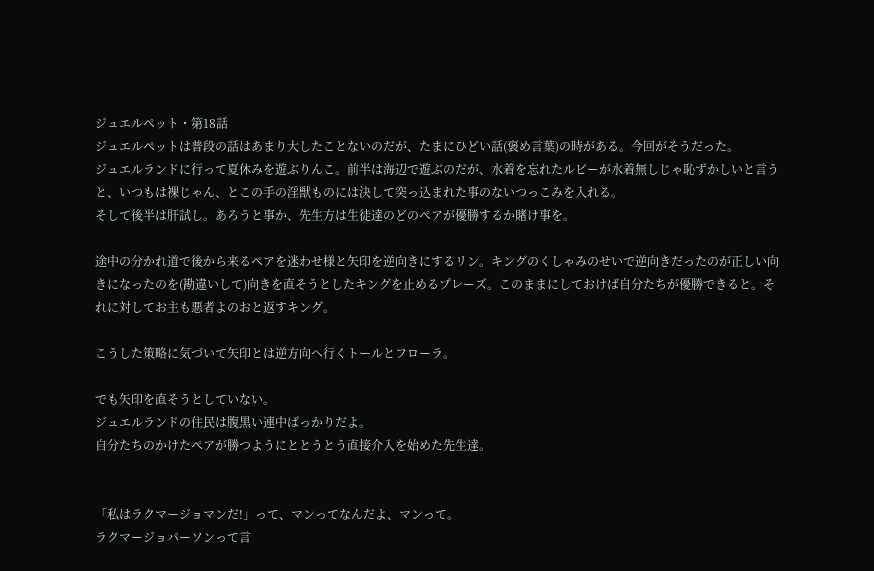ジュエルペット・第18話
ジュエルペットは普段の話はあまり大したことないのだが、たまにひどい話(褒め言葉)の時がある。今回がそうだった。
ジュエルランドに行って夏休みを遊ぶりんこ。前半は海辺で遊ぶのだが、水着を忘れたルビーが水着無しじゃ恥ずかしいと言うと、いつもは裸じゃん、とこの手の淫獣ものには決して突っ込まれた事のないつっこみを入れる。
そして後半は肝試し。あろうと事か、先生方は生徒達のどのペアが優勝するか賭け事を。

途中の分かれ道で後から来るペアを迷わせ様と矢印を逆向きにするリン。キングのくしゃみのせいで逆向きだったのが正しい向きになったのを(勘違いして)向きを直そうとしたキングを止めるプレーズ。このままにしておけば自分たちが優勝できると。それに対してお主も悪者よのおと返すキング。

こうした策略に気づいて矢印とは逆方向へ行くトールとフローラ。

でも矢印を直そうとしていない。
ジュエルランドの住民は腹黒い連中ばっかりだよ。
自分たちのかけたペアが勝つようにととうとう直接介入を始めた先生達。


「私はラクマージョマンだ!」って、マンってなんだよ、マンって。
ラクマージョパーソンって言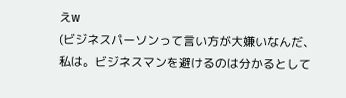えw
(ビジネスパーソンって言い方が大嫌いなんだ、私は。ビジネスマンを避けるのは分かるとして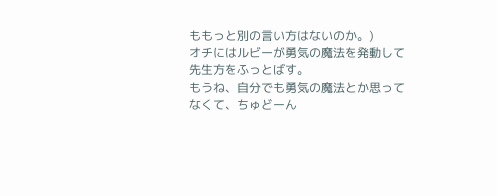ももっと別の言い方はないのか。)
オチにはルビーが勇気の魔法を発動して先生方をふっとばす。
もうね、自分でも勇気の魔法とか思ってなくて、ちゅどーん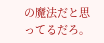の魔法だと思ってるだろ。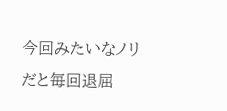今回みたいなノリだと毎回退屈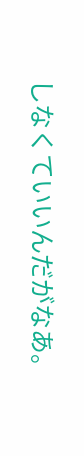しなくていいんだがなあ。